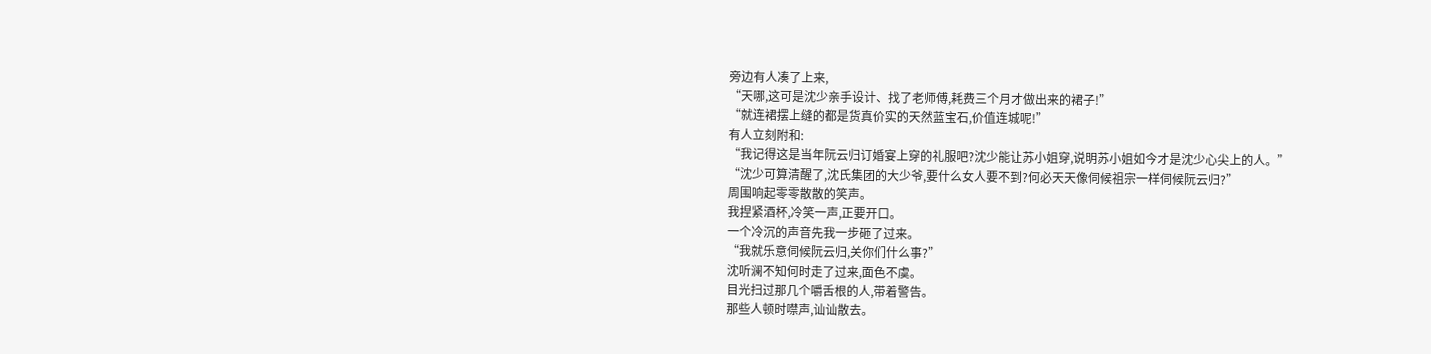旁边有人凑了上来,
“天哪,这可是沈少亲手设计、找了老师傅,耗费三个月才做出来的裙子!”
“就连裙摆上缝的都是货真价实的天然蓝宝石,价值连城呢!”
有人立刻附和:
“我记得这是当年阮云归订婚宴上穿的礼服吧?沈少能让苏小姐穿,说明苏小姐如今才是沈少心尖上的人。”
“沈少可算清醒了,沈氏集团的大少爷,要什么女人要不到?何必天天像伺候祖宗一样伺候阮云归?”
周围响起零零散散的笑声。
我捏紧酒杯,冷笑一声,正要开口。
一个冷沉的声音先我一步砸了过来。
“我就乐意伺候阮云归,关你们什么事?”
沈听澜不知何时走了过来,面色不虞。
目光扫过那几个嚼舌根的人,带着警告。
那些人顿时噤声,讪讪散去。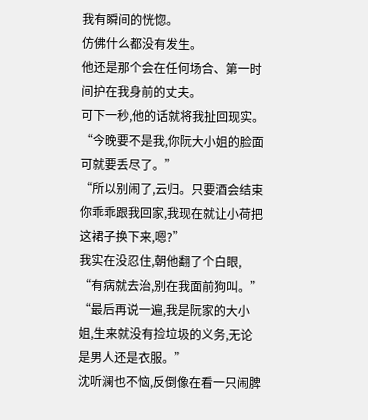我有瞬间的恍惚。
仿佛什么都没有发生。
他还是那个会在任何场合、第一时间护在我身前的丈夫。
可下一秒,他的话就将我扯回现实。
“今晚要不是我,你阮大小姐的脸面可就要丢尽了。”
“所以别闹了,云归。只要酒会结束你乖乖跟我回家,我现在就让小荷把这裙子换下来,嗯?”
我实在没忍住,朝他翻了个白眼,
“有病就去治,别在我面前狗叫。”
“最后再说一遍,我是阮家的大小姐,生来就没有捡垃圾的义务,无论是男人还是衣服。”
沈听澜也不恼,反倒像在看一只闹脾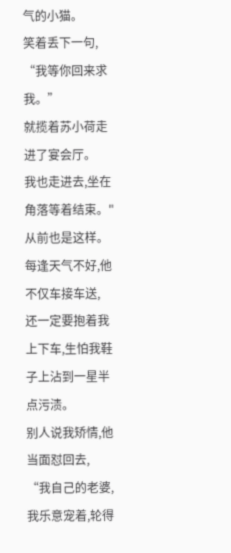气的小猫。
笑着丢下一句,
“我等你回来求我。”
就揽着苏小荷走进了宴会厅。
我也走进去,坐在角落等着结束。"
从前也是这样。
每逢天气不好,他不仅车接车送,
还一定要抱着我上下车,生怕我鞋子上沾到一星半点污渍。
别人说我矫情,他当面怼回去,
“我自己的老婆,我乐意宠着,轮得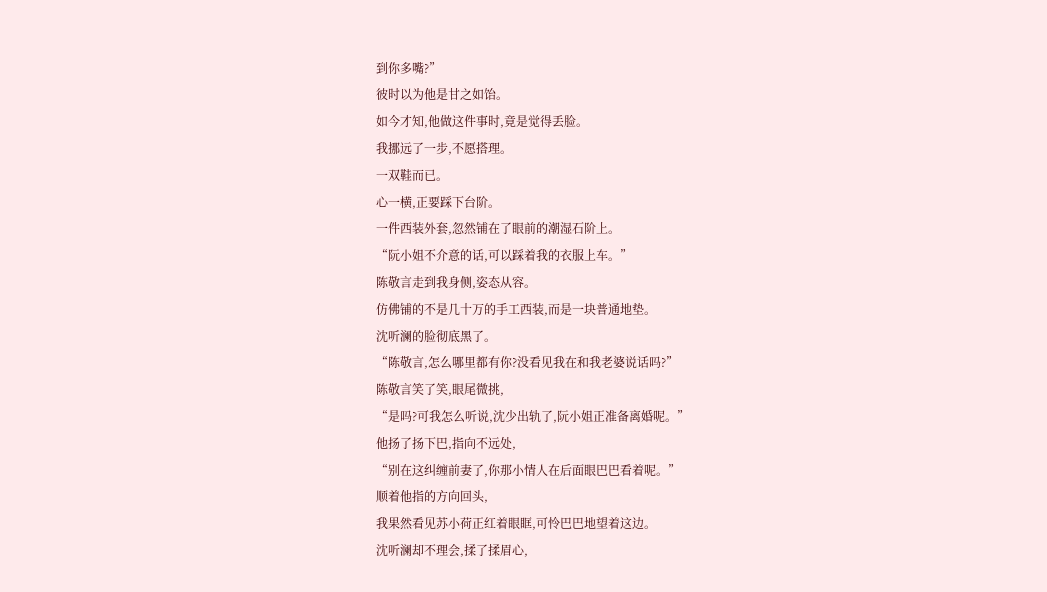到你多嘴?”
彼时以为他是甘之如饴。
如今才知,他做这件事时,竟是觉得丢脸。
我挪远了一步,不愿搭理。
一双鞋而已。
心一横,正要踩下台阶。
一件西装外套,忽然铺在了眼前的潮湿石阶上。
“阮小姐不介意的话,可以踩着我的衣服上车。”
陈敬言走到我身侧,姿态从容。
仿佛铺的不是几十万的手工西装,而是一块普通地垫。
沈听澜的脸彻底黑了。
“陈敬言,怎么哪里都有你?没看见我在和我老婆说话吗?”
陈敬言笑了笑,眼尾微挑,
“是吗?可我怎么听说,沈少出轨了,阮小姐正准备离婚呢。”
他扬了扬下巴,指向不远处,
“别在这纠缠前妻了,你那小情人在后面眼巴巴看着呢。”
顺着他指的方向回头,
我果然看见苏小荷正红着眼眶,可怜巴巴地望着这边。
沈听澜却不理会,揉了揉眉心,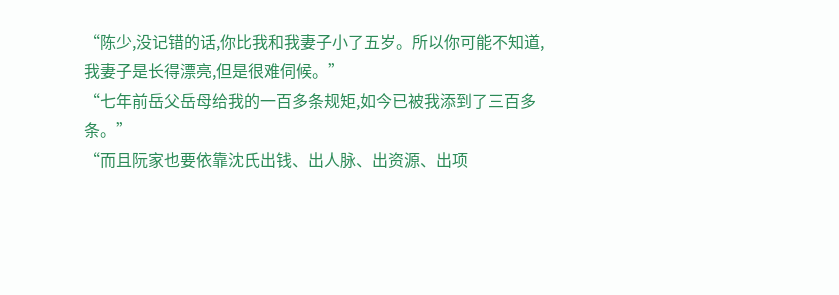“陈少,没记错的话,你比我和我妻子小了五岁。所以你可能不知道,我妻子是长得漂亮,但是很难伺候。”
“七年前岳父岳母给我的一百多条规矩,如今已被我添到了三百多条。”
“而且阮家也要依靠沈氏出钱、出人脉、出资源、出项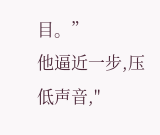目。”
他逼近一步,压低声音,"